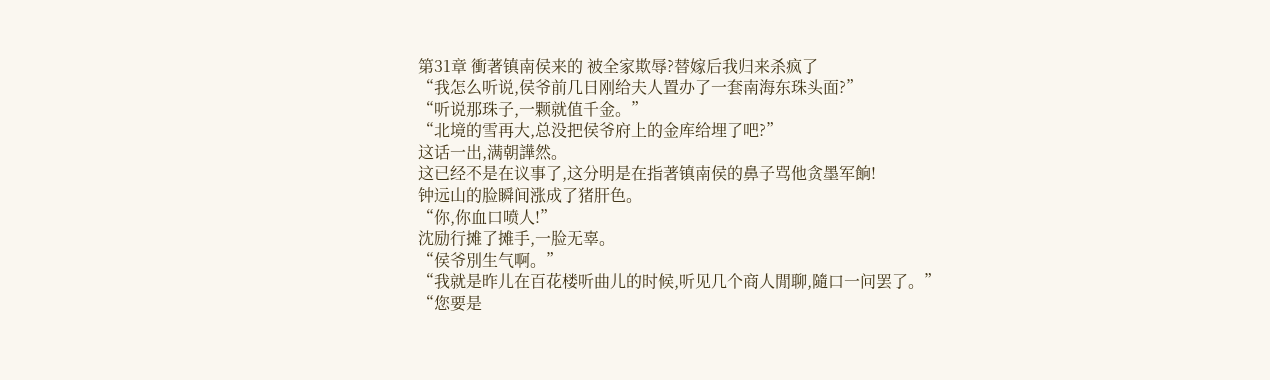第31章 衝著镇南侯来的 被全家欺辱?替嫁后我归来杀疯了
“我怎么听说,侯爷前几日刚给夫人置办了一套南海东珠头面?”
“听说那珠子,一颗就值千金。”
“北境的雪再大,总没把侯爷府上的金库给埋了吧?”
这话一出,满朝譁然。
这已经不是在议事了,这分明是在指著镇南侯的鼻子骂他贪墨军餉!
钟远山的脸瞬间涨成了猪肝色。
“你,你血口喷人!”
沈励行摊了摊手,一脸无辜。
“侯爷別生气啊。”
“我就是昨儿在百花楼听曲儿的时候,听见几个商人閒聊,隨口一问罢了。”
“您要是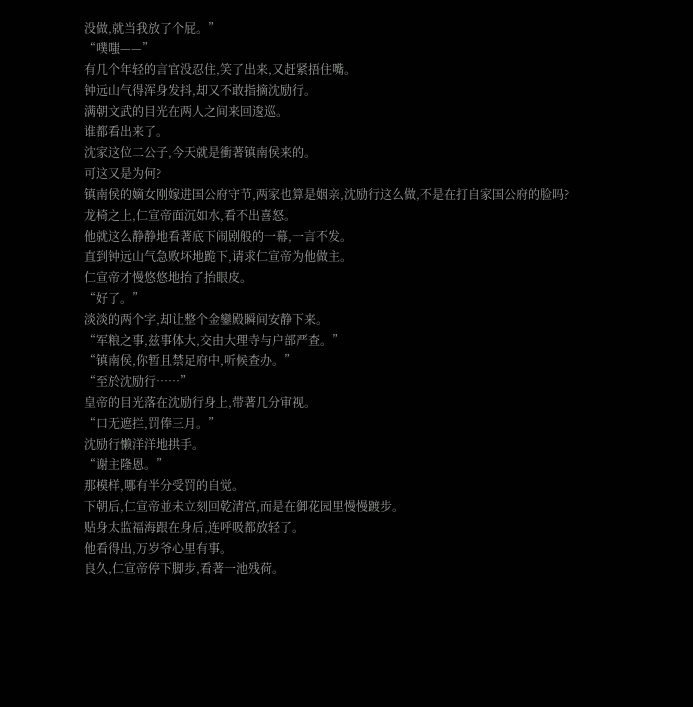没做,就当我放了个屁。”
“噗嗤——”
有几个年轻的言官没忍住,笑了出来,又赶紧捂住嘴。
钟远山气得浑身发抖,却又不敢指摘沈励行。
满朝文武的目光在两人之间来回逡巡。
谁都看出来了。
沈家这位二公子,今天就是衝著镇南侯来的。
可这又是为何?
镇南侯的嫡女刚嫁进国公府守节,两家也算是姻亲,沈励行这么做,不是在打自家国公府的脸吗?
龙椅之上,仁宣帝面沉如水,看不出喜怒。
他就这么静静地看著底下闹剧般的一幕,一言不发。
直到钟远山气急败坏地跪下,请求仁宣帝为他做主。
仁宣帝才慢悠悠地抬了抬眼皮。
“好了。”
淡淡的两个字,却让整个金鑾殿瞬间安静下来。
“军粮之事,兹事体大,交由大理寺与户部严查。”
“镇南侯,你暂且禁足府中,听候查办。”
“至於沈励行……”
皇帝的目光落在沈励行身上,带著几分审视。
“口无遮拦,罚俸三月。”
沈励行懒洋洋地拱手。
“谢主隆恩。”
那模样,哪有半分受罚的自觉。
下朝后,仁宣帝並未立刻回乾清宫,而是在御花园里慢慢踱步。
贴身太监福海跟在身后,连呼吸都放轻了。
他看得出,万岁爷心里有事。
良久,仁宣帝停下脚步,看著一池残荷。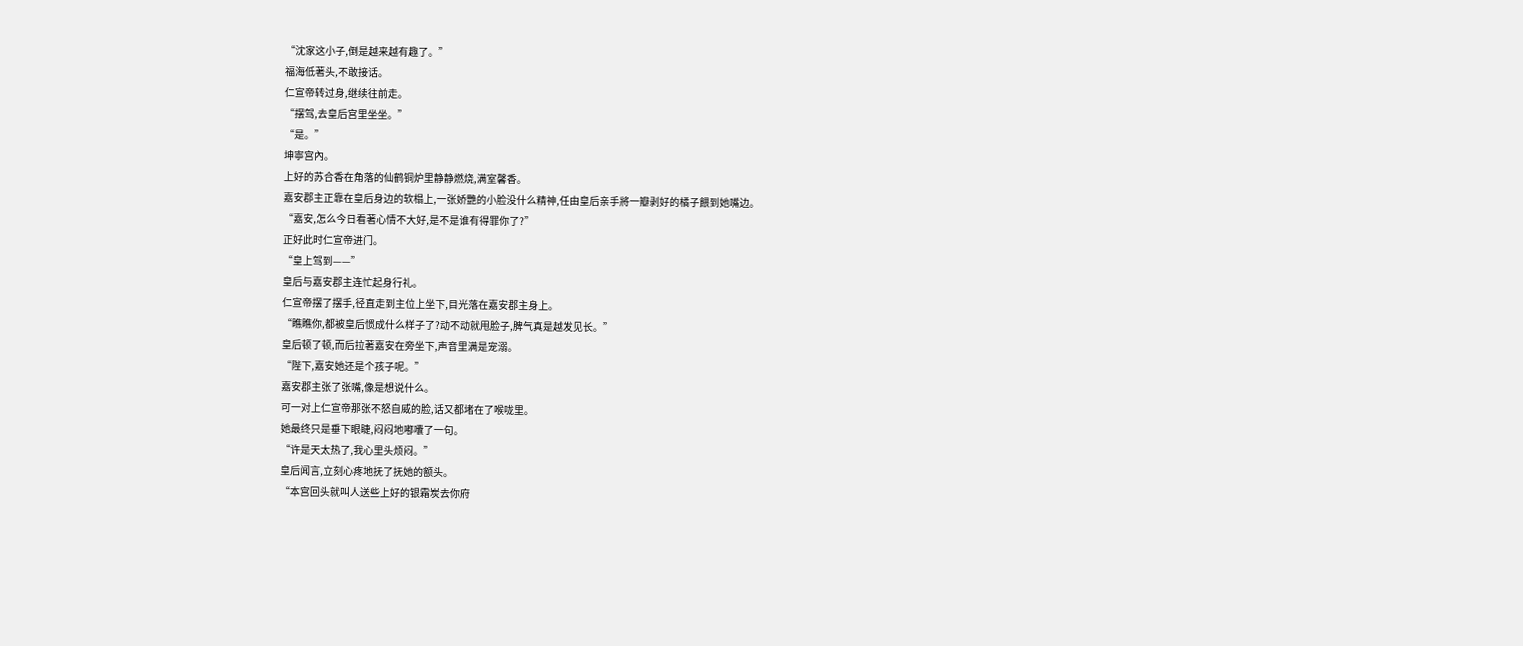“沈家这小子,倒是越来越有趣了。”
福海低著头,不敢接话。
仁宣帝转过身,继续往前走。
“摆驾,去皇后宫里坐坐。”
“是。”
坤寧宫內。
上好的苏合香在角落的仙鹤铜炉里静静燃烧,满室馨香。
嘉安郡主正靠在皇后身边的软榻上,一张娇艷的小脸没什么精神,任由皇后亲手將一瓣剥好的橘子餵到她嘴边。
“嘉安,怎么今日看著心情不大好,是不是谁有得罪你了?”
正好此时仁宣帝进门。
“皇上驾到——”
皇后与嘉安郡主连忙起身行礼。
仁宣帝摆了摆手,径直走到主位上坐下,目光落在嘉安郡主身上。
“瞧瞧你,都被皇后惯成什么样子了?动不动就甩脸子,脾气真是越发见长。”
皇后顿了顿,而后拉著嘉安在旁坐下,声音里满是宠溺。
“陛下,嘉安她还是个孩子呢。”
嘉安郡主张了张嘴,像是想说什么。
可一对上仁宣帝那张不怒自威的脸,话又都堵在了喉咙里。
她最终只是垂下眼睫,闷闷地嘟囔了一句。
“许是天太热了,我心里头烦闷。”
皇后闻言,立刻心疼地抚了抚她的额头。
“本宫回头就叫人送些上好的银霜炭去你府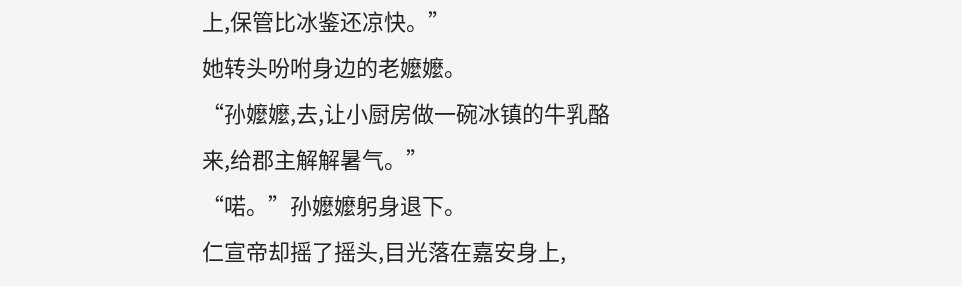上,保管比冰鉴还凉快。”
她转头吩咐身边的老嬤嬤。
“孙嬤嬤,去,让小厨房做一碗冰镇的牛乳酪来,给郡主解解暑气。”
“喏。”孙嬤嬤躬身退下。
仁宣帝却摇了摇头,目光落在嘉安身上,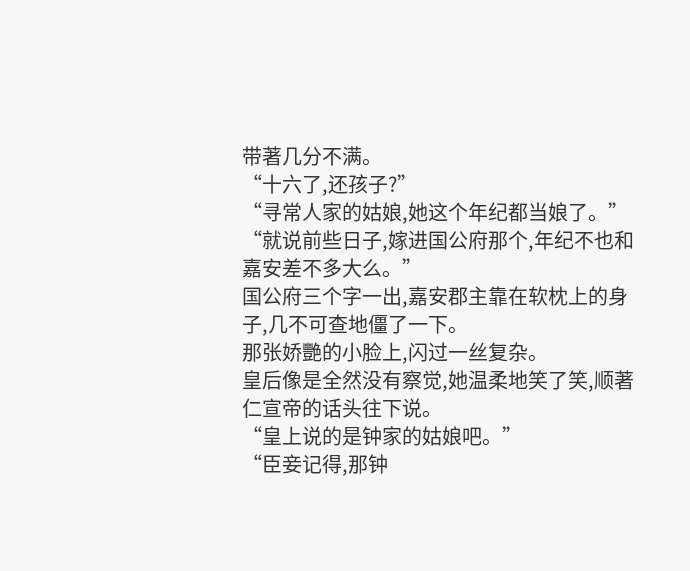带著几分不满。
“十六了,还孩子?”
“寻常人家的姑娘,她这个年纪都当娘了。”
“就说前些日子,嫁进国公府那个,年纪不也和嘉安差不多大么。”
国公府三个字一出,嘉安郡主靠在软枕上的身子,几不可查地僵了一下。
那张娇艷的小脸上,闪过一丝复杂。
皇后像是全然没有察觉,她温柔地笑了笑,顺著仁宣帝的话头往下说。
“皇上说的是钟家的姑娘吧。”
“臣妾记得,那钟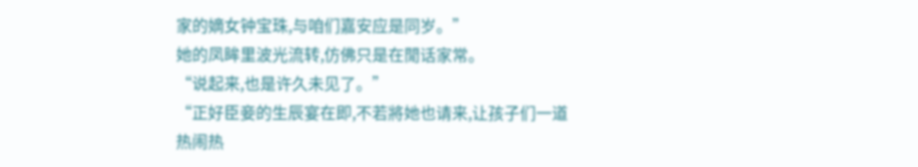家的嫡女钟宝珠,与咱们嘉安应是同岁。”
她的凤眸里波光流转,仿佛只是在閒话家常。
“说起来,也是许久未见了。”
“正好臣妾的生辰宴在即,不若將她也请来,让孩子们一道热闹热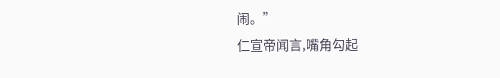闹。”
仁宣帝闻言,嘴角勾起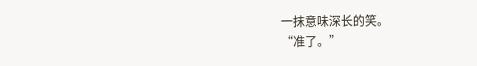一抹意味深长的笑。
“准了。”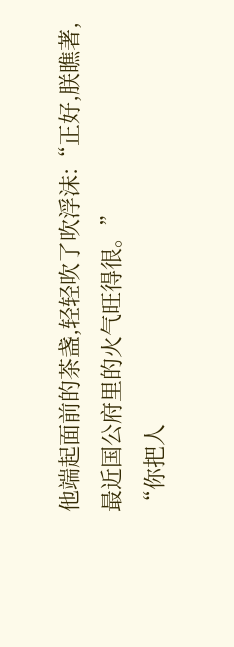他端起面前的茶盏,轻轻吹了吹浮沫:“正好,朕瞧著,最近国公府里的火气旺得很。”
“你把人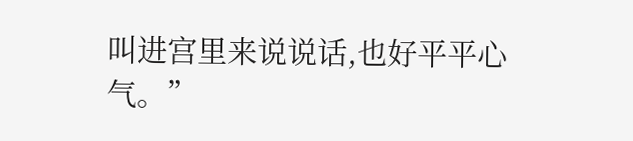叫进宫里来说说话,也好平平心气。”